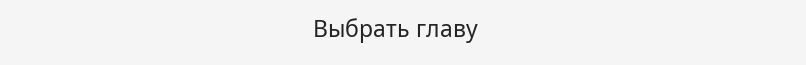Выбрать главу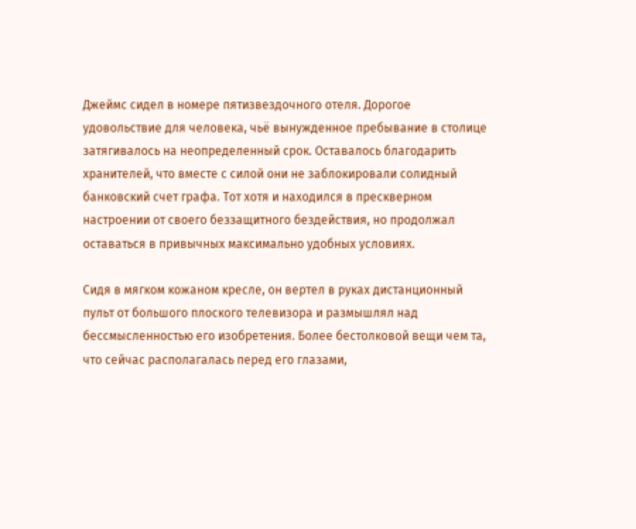Джеймс сидел в номере пятизвездочного отеля. Дорогое удовольствие для человека, чьё вынужденное пребывание в столице затягивалось на неопределенный срок. Оставалось благодарить хранителей, что вместе с силой они не заблокировали солидный банковский счет графа. Тот хотя и находился в прескверном настроении от своего беззащитного бездействия, но продолжал оставаться в привычных максимально удобных условиях.

Сидя в мягком кожаном кресле, он вертел в руках дистанционный пульт от большого плоского телевизора и размышлял над бессмысленностью его изобретения. Более бестолковой вещи чем та, что сейчас располагалась перед его глазами,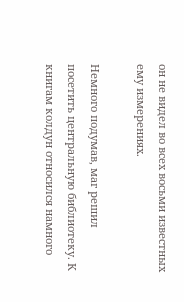он не видел во всех восьми известных ему измерениях.

Немного подумав, маг решил посетить центральную библиотеку. К книгам колдун относился намного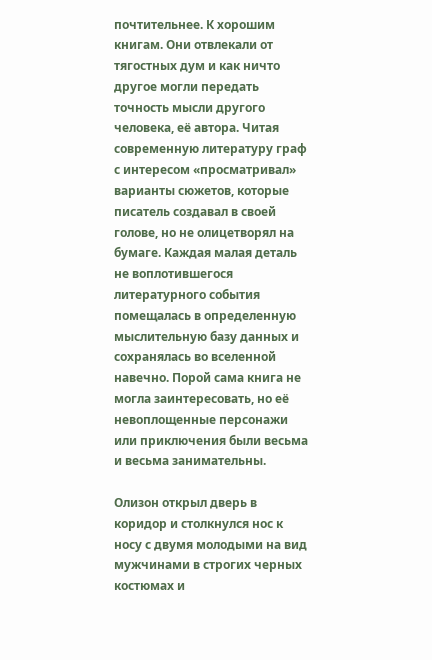почтительнее. К хорошим книгам. Они отвлекали от тягостных дум и как ничто другое могли передать точность мысли другого человека, её автора. Читая современную литературу граф с интересом «просматривал» варианты сюжетов, которые писатель создавал в своей голове, но не олицетворял на бумаге. Каждая малая деталь не воплотившегося литературного события помещалась в определенную мыслительную базу данных и сохранялась во вселенной навечно. Порой сама книга не могла заинтересовать, но её невоплощенные персонажи или приключения были весьма и весьма занимательны.

Олизон открыл дверь в коридор и столкнулся нос к носу с двумя молодыми на вид мужчинами в строгих черных костюмах и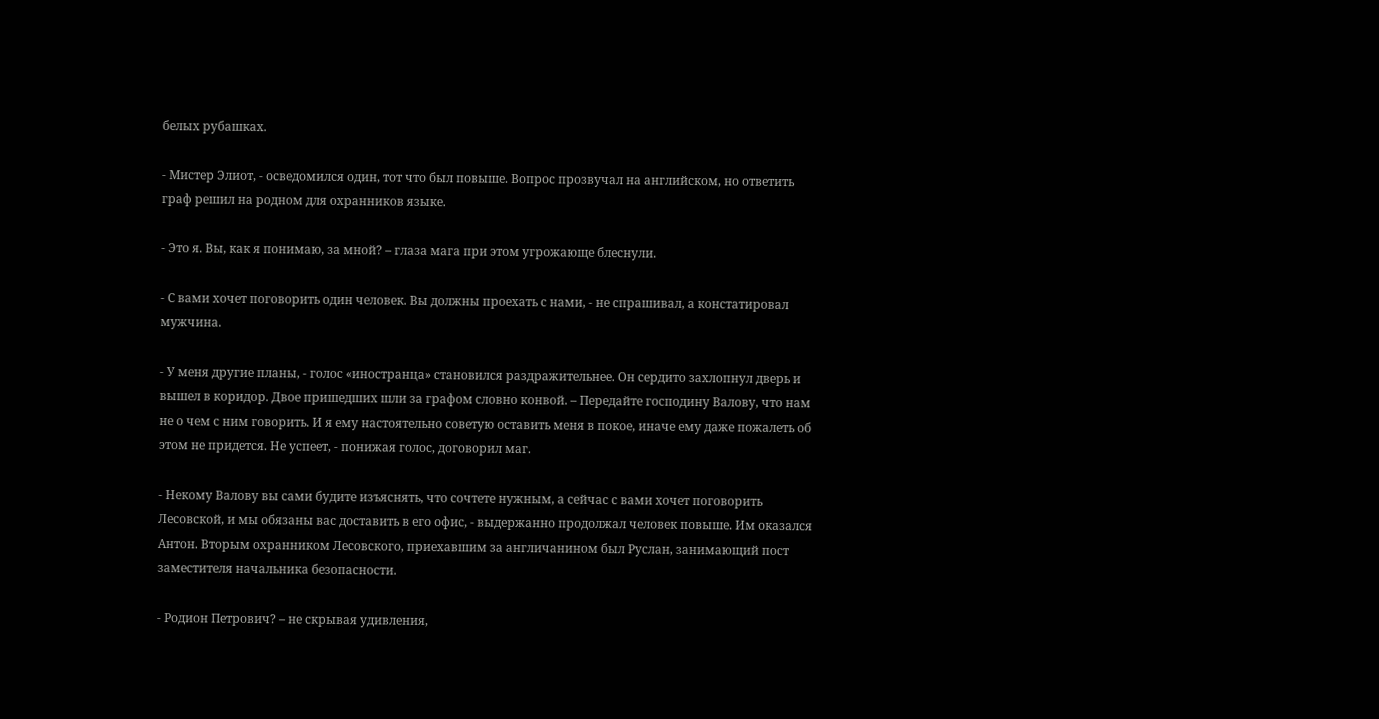белых рубашках.

- Мистер Элиот, - осведомился один, тот что был повыше. Вопрос прозвучал на английском, но ответить граф решил на родном для охранников языке.

- Это я. Вы, как я понимаю, за мной? – глаза мага при этом угрожающе блеснули.

- С вами хочет поговорить один человек. Вы должны проехать с нами, - не спрашивал, а констатировал мужчина.

- У меня другие планы, - голос «иностранца» становился раздражительнее. Он сердито захлопнул дверь и вышел в коридор. Двое пришедших шли за графом словно конвой. – Передайте господину Валову, что нам не о чем с ним говорить. И я ему настоятельно советую оставить меня в покое, иначе ему даже пожалеть об этом не придется. Не успеет, - понижая голос, договорил маг.

- Некому Валову вы сами будите изъяснять, что сочтете нужным, а сейчас с вами хочет поговорить Лесовской, и мы обязаны вас доставить в его офис, - выдержанно продолжал человек повыше. Им оказался Антон. Вторым охранником Лесовского, приехавшим за англичанином был Руслан, занимающий пост заместителя начальника безопасности.

- Родион Петрович? – не скрывая удивления,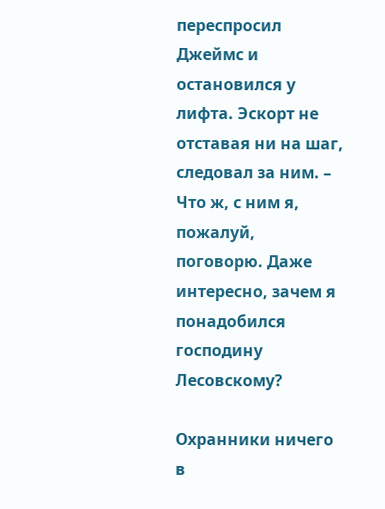переспросил Джеймс и остановился у лифта. Эскорт не отставая ни на шаг, следовал за ним. – Что ж, с ним я, пожалуй, поговорю. Даже интересно, зачем я понадобился господину Лесовскому?

Охранники ничего в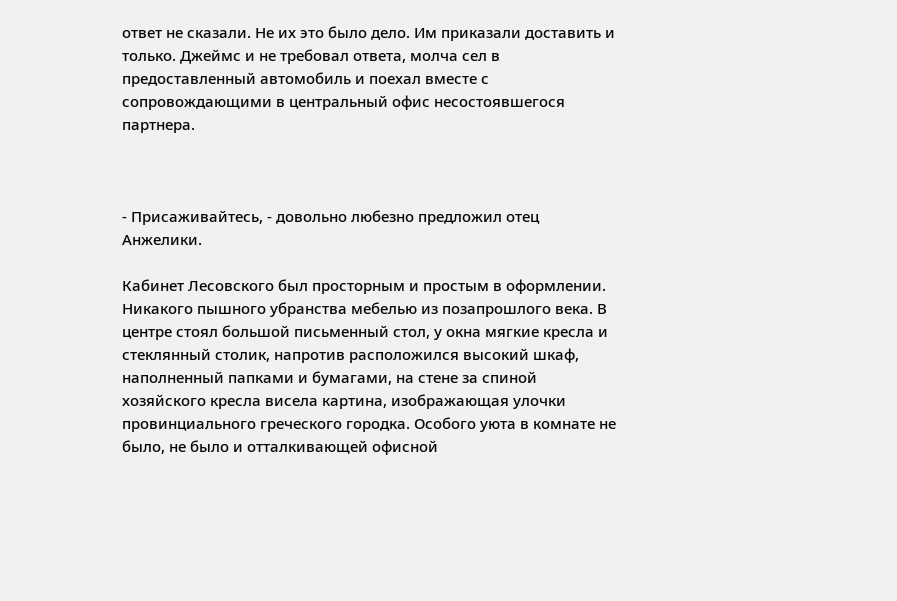ответ не сказали. Не их это было дело. Им приказали доставить и только. Джеймс и не требовал ответа, молча сел в предоставленный автомобиль и поехал вместе с сопровождающими в центральный офис несостоявшегося партнера.



- Присаживайтесь, - довольно любезно предложил отец Анжелики.

Кабинет Лесовского был просторным и простым в оформлении. Никакого пышного убранства мебелью из позапрошлого века. В центре стоял большой письменный стол, у окна мягкие кресла и стеклянный столик, напротив расположился высокий шкаф, наполненный папками и бумагами, на стене за спиной хозяйского кресла висела картина, изображающая улочки провинциального греческого городка. Особого уюта в комнате не было, не было и отталкивающей офисной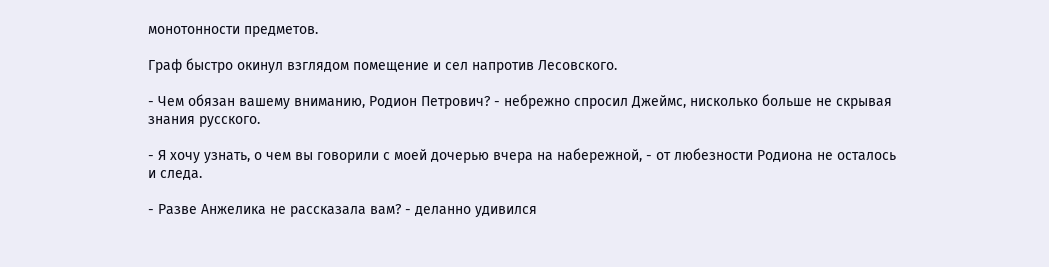монотонности предметов.

Граф быстро окинул взглядом помещение и сел напротив Лесовского.

- Чем обязан вашему вниманию, Родион Петрович? - небрежно спросил Джеймс, нисколько больше не скрывая знания русского.

- Я хочу узнать, о чем вы говорили с моей дочерью вчера на набережной, - от любезности Родиона не осталось и следа.

- Разве Анжелика не рассказала вам? - деланно удивился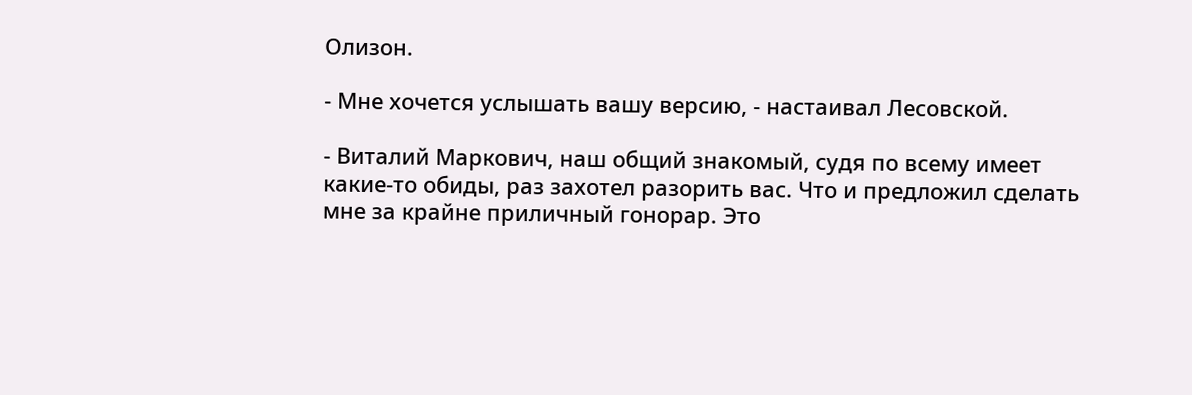Олизон.

- Мне хочется услышать вашу версию, - настаивал Лесовской.

- Виталий Маркович, наш общий знакомый, судя по всему имеет какие-то обиды, раз захотел разорить вас. Что и предложил сделать мне за крайне приличный гонорар. Это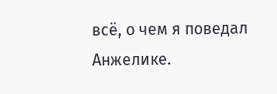всё, о чем я поведал Анжелике.